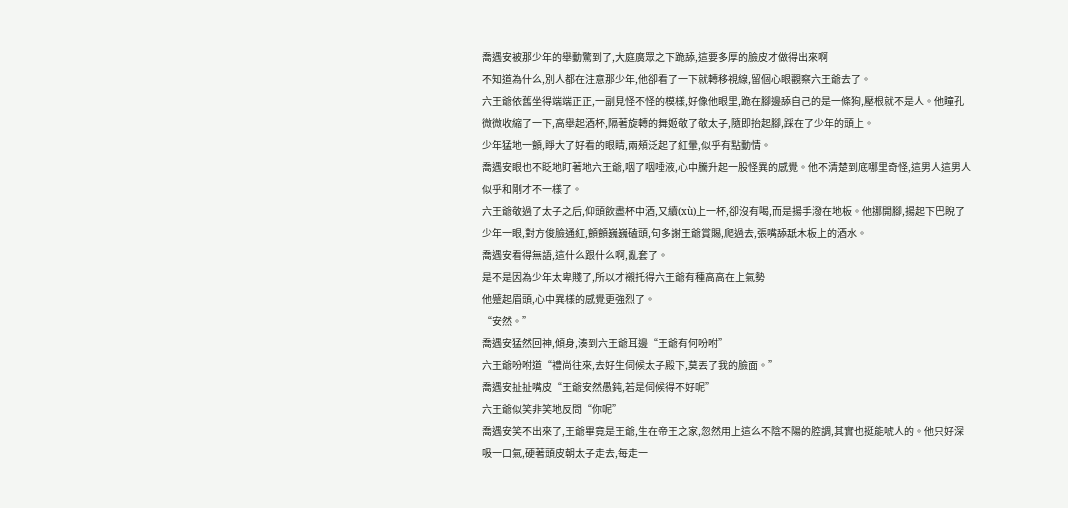喬遇安被那少年的舉動驚到了,大庭廣眾之下跪舔,這要多厚的臉皮才做得出來啊
不知道為什么,別人都在注意那少年,他卻看了一下就轉移視線,留個心眼觀察六王爺去了。
六王爺依舊坐得端端正正,一副見怪不怪的模樣,好像他眼里,跪在腳邊舔自己的是一條狗,壓根就不是人。他瞳孔微微收縮了一下,高舉起酒杯,隔著旋轉的舞姬敬了敬太子,隨即抬起腳,踩在了少年的頭上。
少年猛地一顫,睜大了好看的眼睛,兩頰泛起了紅暈,似乎有點動情。
喬遇安眼也不眨地盯著地六王爺,咽了咽唾液,心中騰升起一股怪異的感覺。他不清楚到底哪里奇怪,這男人這男人似乎和剛才不一樣了。
六王爺敬過了太子之后,仰頭飲盡杯中酒,又續(xù)上一杯,卻沒有喝,而是揚手潑在地板。他挪開腳,揚起下巴睨了少年一眼,對方俊臉通紅,顫顫巍巍磕頭,句多謝王爺賞賜,爬過去,張嘴舔舐木板上的酒水。
喬遇安看得無語,這什么跟什么啊,亂套了。
是不是因為少年太卑賤了,所以才襯托得六王爺有種高高在上氣勢
他蹙起眉頭,心中異樣的感覺更強烈了。
“安然。”
喬遇安猛然回神,傾身,湊到六王爺耳邊“王爺有何吩咐”
六王爺吩咐道“禮尚往來,去好生伺候太子殿下,莫丟了我的臉面。”
喬遇安扯扯嘴皮“王爺安然愚鈍,若是伺候得不好呢”
六王爺似笑非笑地反問“你呢”
喬遇安笑不出來了,王爺畢竟是王爺,生在帝王之家,忽然用上這么不陰不陽的腔調,其實也挺能唬人的。他只好深吸一口氣,硬著頭皮朝太子走去,每走一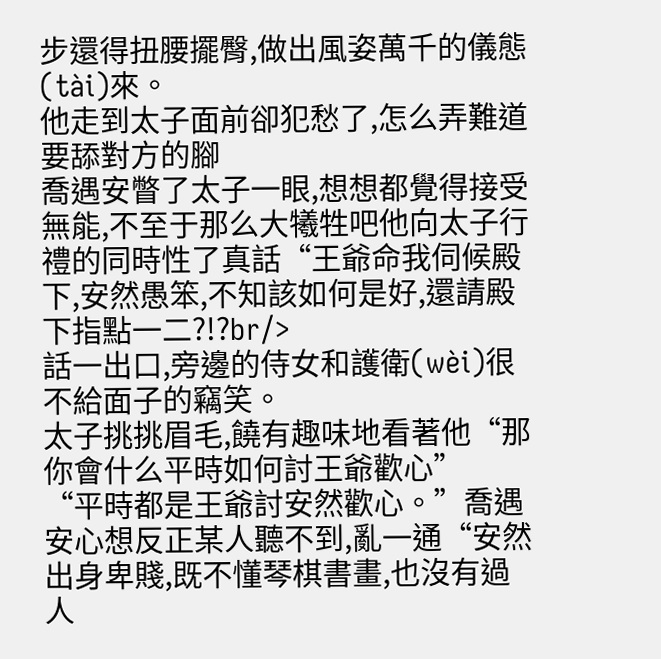步還得扭腰擺臀,做出風姿萬千的儀態(tài)來。
他走到太子面前卻犯愁了,怎么弄難道要舔對方的腳
喬遇安瞥了太子一眼,想想都覺得接受無能,不至于那么大犧牲吧他向太子行禮的同時性了真話“王爺命我伺候殿下,安然愚笨,不知該如何是好,還請殿下指點一二?!?br/>
話一出口,旁邊的侍女和護衛(wèi)很不給面子的竊笑。
太子挑挑眉毛,饒有趣味地看著他“那你會什么平時如何討王爺歡心”
“平時都是王爺討安然歡心。”喬遇安心想反正某人聽不到,亂一通“安然出身卑賤,既不懂琴棋書畫,也沒有過人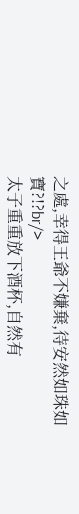之處,幸得王爺不嫌棄,待安然如珠如寶?!?br/>
太子重重放下酒杯,自然有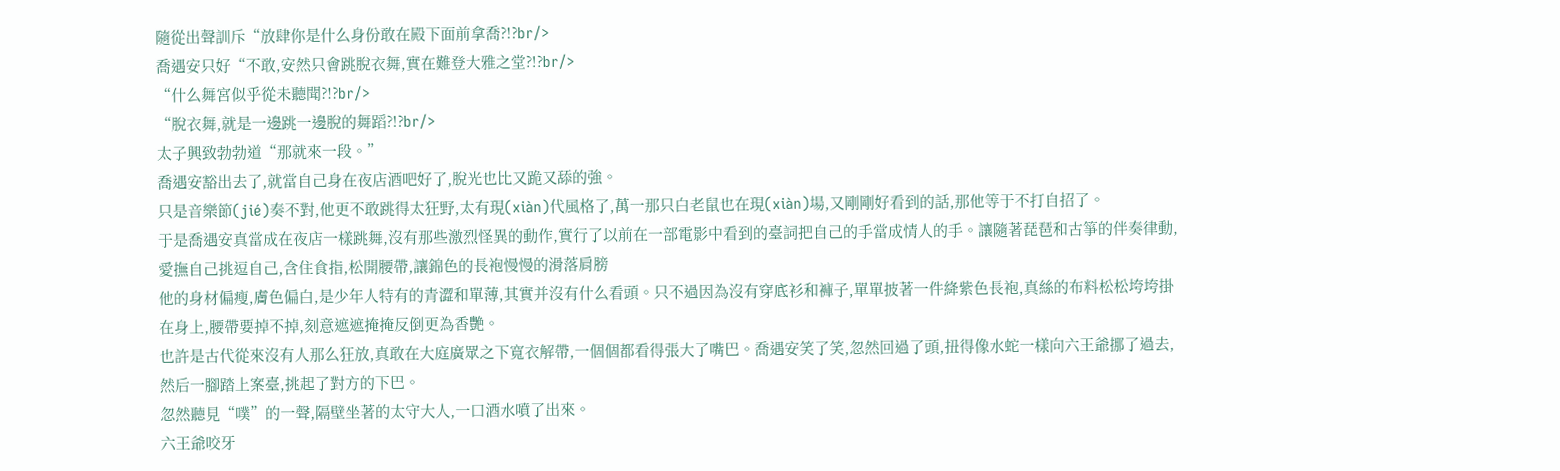隨從出聲訓斥“放肆你是什么身份敢在殿下面前拿喬?!?br/>
喬遇安只好“不敢,安然只會跳脫衣舞,實在難登大雅之堂?!?br/>
“什么舞宮似乎從未聽聞?!?br/>
“脫衣舞,就是一邊跳一邊脫的舞蹈?!?br/>
太子興致勃勃道“那就來一段。”
喬遇安豁出去了,就當自己身在夜店酒吧好了,脫光也比又跪又舔的強。
只是音樂節(jié)奏不對,他更不敢跳得太狂野,太有現(xiàn)代風格了,萬一那只白老鼠也在現(xiàn)場,又剛剛好看到的話,那他等于不打自招了。
于是喬遇安真當成在夜店一樣跳舞,沒有那些激烈怪異的動作,實行了以前在一部電影中看到的臺詞把自己的手當成情人的手。讓隨著琵琶和古箏的伴奏律動,愛撫自己挑逗自己,含住食指,松開腰帶,讓錦色的長袍慢慢的滑落肩膀
他的身材偏瘦,膚色偏白,是少年人特有的青澀和單薄,其實并沒有什么看頭。只不過因為沒有穿底衫和褲子,單單披著一件絳紫色長袍,真絲的布料松松垮垮掛在身上,腰帶要掉不掉,刻意遮遮掩掩反倒更為香艷。
也許是古代從來沒有人那么狂放,真敢在大庭廣眾之下寬衣解帶,一個個都看得張大了嘴巴。喬遇安笑了笑,忽然回過了頭,扭得像水蛇一樣向六王爺挪了過去,然后一腳踏上案臺,挑起了對方的下巴。
忽然聽見“噗”的一聲,隔壁坐著的太守大人,一口酒水噴了出來。
六王爺咬牙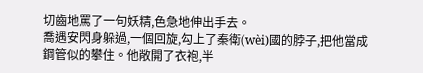切齒地罵了一句妖精,色急地伸出手去。
喬遇安閃身躲過,一個回旋,勾上了秦衛(wèi)國的脖子,把他當成鋼管似的攀住。他敞開了衣袍,半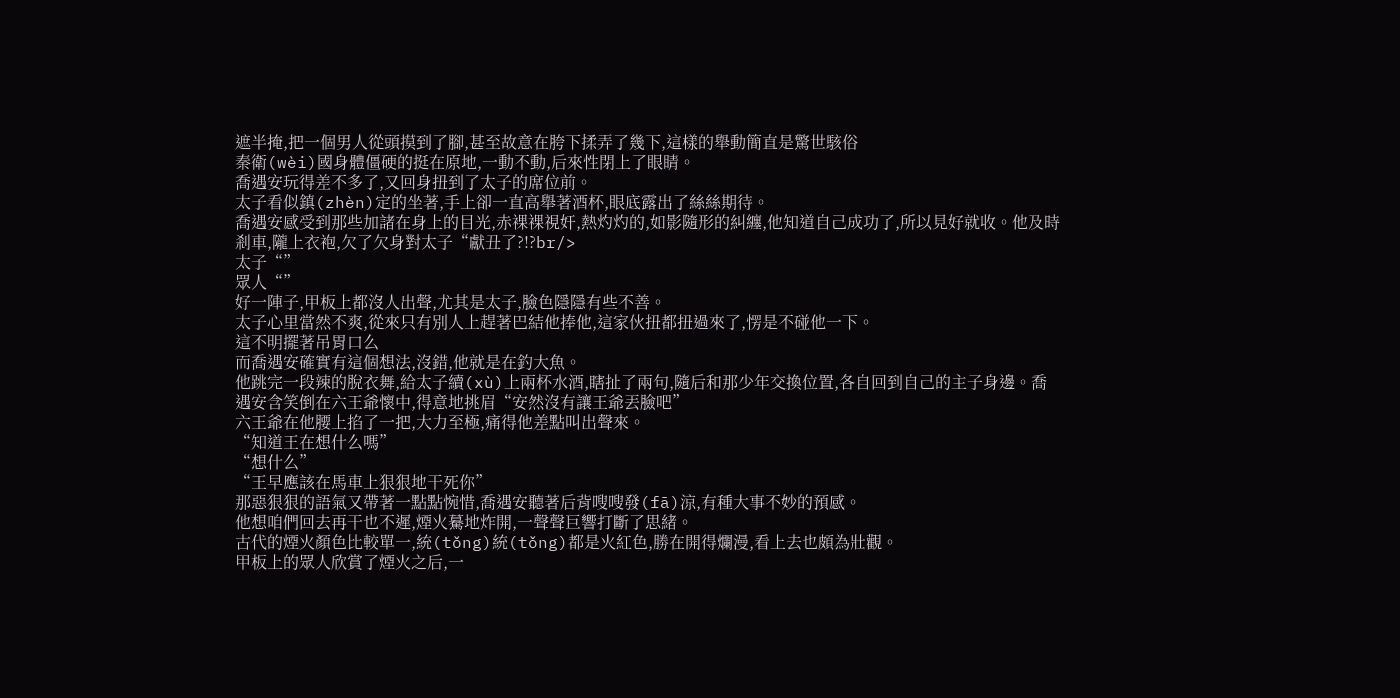遮半掩,把一個男人從頭摸到了腳,甚至故意在胯下揉弄了幾下,這樣的舉動簡直是驚世駭俗
秦衛(wèi)國身體僵硬的挺在原地,一動不動,后來性閉上了眼睛。
喬遇安玩得差不多了,又回身扭到了太子的席位前。
太子看似鎮(zhèn)定的坐著,手上卻一直高舉著酒杯,眼底露出了絲絲期待。
喬遇安感受到那些加諸在身上的目光,赤裸裸視奸,熱灼灼的,如影隨形的糾纏,他知道自己成功了,所以見好就收。他及時剎車,隴上衣袍,欠了欠身對太子“獻丑了?!?br/>
太子“”
眾人“”
好一陣子,甲板上都沒人出聲,尤其是太子,臉色隱隱有些不善。
太子心里當然不爽,從來只有別人上趕著巴結他捧他,這家伙扭都扭過來了,愣是不碰他一下。
這不明擺著吊胃口么
而喬遇安確實有這個想法,沒錯,他就是在釣大魚。
他跳完一段辣的脫衣舞,給太子續(xù)上兩杯水酒,瞎扯了兩句,隨后和那少年交換位置,各自回到自己的主子身邊。喬遇安含笑倒在六王爺懷中,得意地挑眉“安然沒有讓王爺丟臉吧”
六王爺在他腰上掐了一把,大力至極,痛得他差點叫出聲來。
“知道王在想什么嗎”
“想什么”
“王早應該在馬車上狠狠地干死你”
那惡狠狠的語氣又帶著一點點惋惜,喬遇安聽著后背嗖嗖發(fā)涼,有種大事不妙的預感。
他想咱們回去再干也不遲,煙火驀地炸開,一聲聲巨響打斷了思緒。
古代的煙火顏色比較單一,統(tǒng)統(tǒng)都是火紅色,勝在開得爛漫,看上去也頗為壯觀。
甲板上的眾人欣賞了煙火之后,一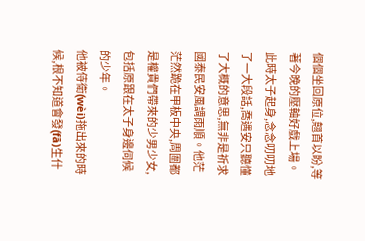個個坐回原位,翹首以盼,等著今晚的壓軸好戲上場。
此時太子起身,念念叨叨地了一大段話,喬遇安只聽懂了大概的意思,無非是祈求國泰民安風調雨順。他茫茫然跪在甲板中央,周圍都是權貴們帶來的少男少女,包括原跟在太子身邊伺候的少年。
他被侍衛(wèi)拖出來的時候,根不知道會發(fā)生什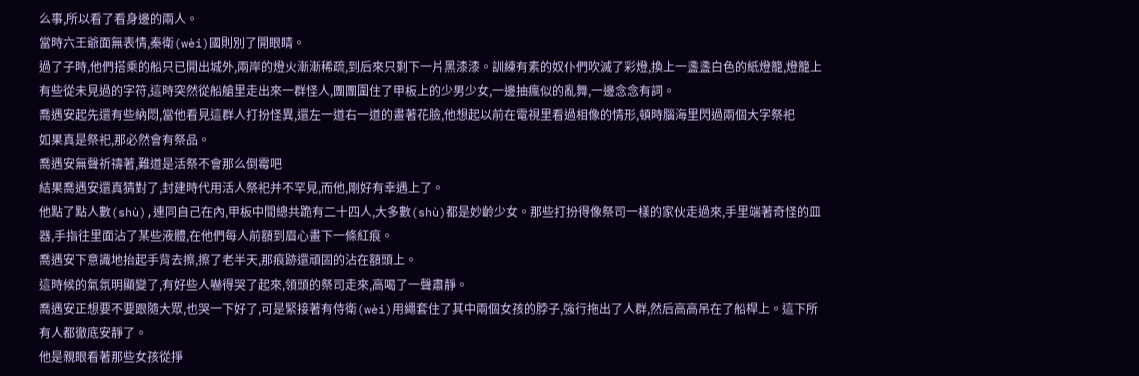么事,所以看了看身邊的兩人。
當時六王爺面無表情,秦衛(wèi)國則別了開眼睛。
過了子時,他們搭乘的船只已開出城外,兩岸的燈火漸漸稀疏,到后來只剩下一片黑漆漆。訓練有素的奴仆們吹滅了彩燈,換上一盞盞白色的紙燈籠,燈籠上有些從未見過的字符,這時突然從船艙里走出來一群怪人,團團圍住了甲板上的少男少女,一邊抽瘋似的亂舞,一邊念念有詞。
喬遇安起先還有些納悶,當他看見這群人打扮怪異,還左一道右一道的畫著花臉,他想起以前在電視里看過相像的情形,頓時腦海里閃過兩個大字祭祀
如果真是祭祀,那必然會有祭品。
喬遇安無聲祈禱著,難道是活祭不會那么倒霉吧
結果喬遇安還真猜對了,封建時代用活人祭祀并不罕見,而他,剛好有幸遇上了。
他點了點人數(shù),連同自己在內,甲板中間總共跪有二十四人,大多數(shù)都是妙齡少女。那些打扮得像祭司一樣的家伙走過來,手里端著奇怪的皿器,手指往里面沾了某些液體,在他們每人前額到眉心畫下一條紅痕。
喬遇安下意識地抬起手背去擦,擦了老半天,那痕跡還頑固的沾在額頭上。
這時候的氣氛明顯變了,有好些人嚇得哭了起來,領頭的祭司走來,高喝了一聲肅靜。
喬遇安正想要不要跟隨大眾,也哭一下好了,可是緊接著有侍衛(wèi)用繩套住了其中兩個女孩的脖子,強行拖出了人群,然后高高吊在了船桿上。這下所有人都徹底安靜了。
他是親眼看著那些女孩從掙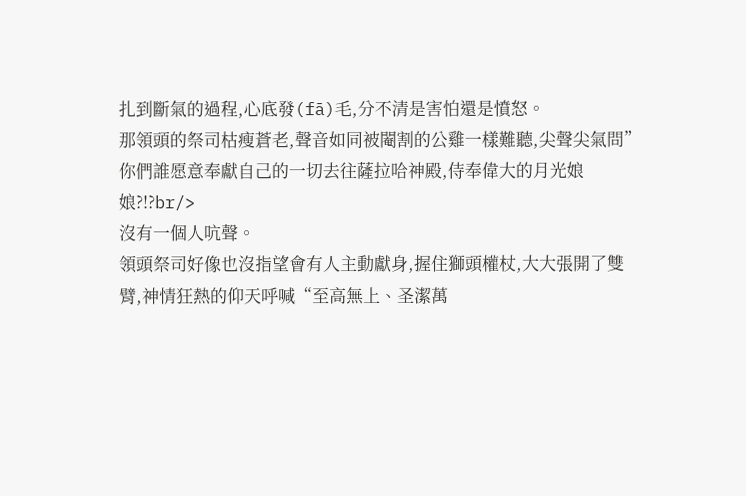扎到斷氣的過程,心底發(fā)毛,分不清是害怕還是憤怒。
那領頭的祭司枯瘦蒼老,聲音如同被閹割的公雞一樣難聽,尖聲尖氣問”你們誰愿意奉獻自己的一切去往薩拉哈神殿,侍奉偉大的月光娘娘?!?br/>
沒有一個人吭聲。
領頭祭司好像也沒指望會有人主動獻身,握住獅頭權杖,大大張開了雙臂,神情狂熱的仰天呼喊“至高無上、圣潔萬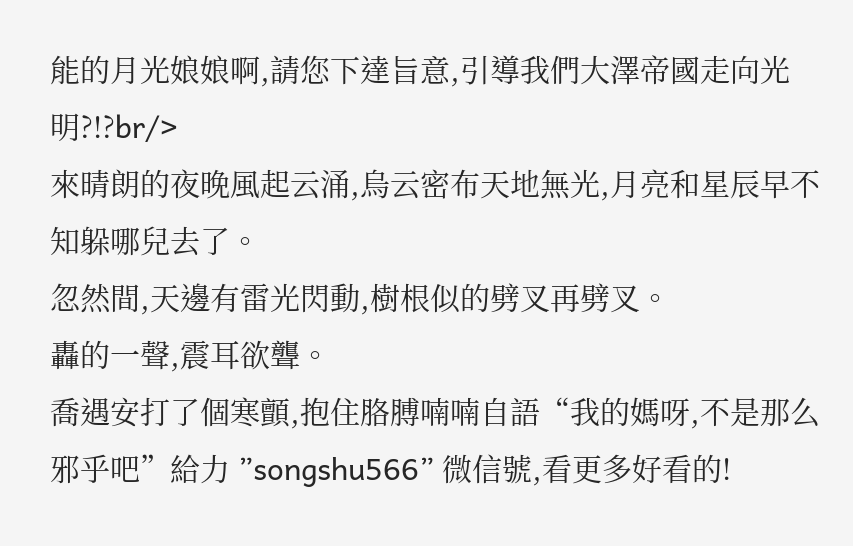能的月光娘娘啊,請您下達旨意,引導我們大澤帝國走向光明?!?br/>
來晴朗的夜晚風起云涌,烏云密布天地無光,月亮和星辰早不知躲哪兒去了。
忽然間,天邊有雷光閃動,樹根似的劈叉再劈叉。
轟的一聲,震耳欲聾。
喬遇安打了個寒顫,抱住胳膊喃喃自語“我的媽呀,不是那么邪乎吧”給力 ”songshu566” 微信號,看更多好看的!